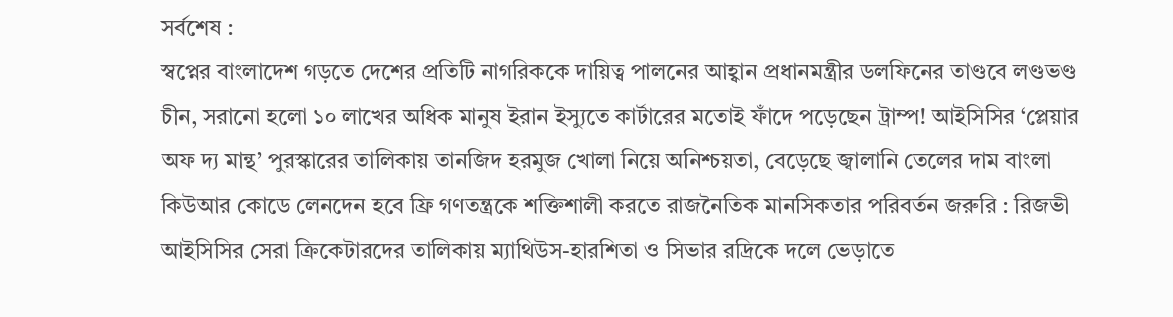সর্বশেষ :
স্বপ্নের বাংলাদেশ গড়তে দেশের প্রতিটি নাগরিককে দায়িত্ব পালনের আহ্বান প্রধানমন্ত্রীর ডলফিনের তাণ্ডবে লণ্ডভণ্ড চীন, সরানো হলো ১০ লাখের ‍অধিক মানুষ ইরান ইস্যুতে কার্টারের মতোই ফাঁদে পড়েছেন ট্রাম্প! আইসিসির ‘প্লেয়ার অফ দ্য মান্থ’ পুরস্কারের তালিকায় তানজিদ হরমুজ খোলা নিয়ে অনিশ্চয়তা, বেড়েছে জ্বালানি তেলের দাম বাংলা কিউআর কোডে লেনদেন হবে ফ্রি গণতন্ত্রকে শক্তিশালী করতে রাজনৈতিক মানসিকতার পরিবর্তন জরুরি : রিজভী আইসিসির সেরা ক্রিকেটারদের তালিকায় ম্যাথিউস-হারশিতা ও সিভার রদ্রিকে দলে ভেড়াতে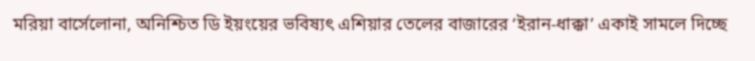মরিয়া বার্সেলোনা, অনিশ্চিত ডি ইয়ংয়ের ভবিষ্যৎ এশিয়ার তেলের বাজারের ‘ইরান-ধাক্কা’ একাই সামলে দিচ্ছে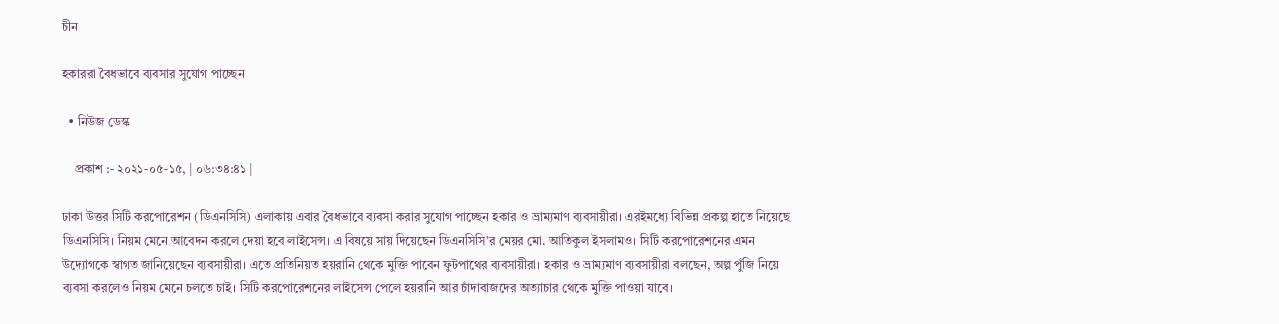চীন

হকাররা বৈধভাবে ব্যবসার সুযোগ পাচ্ছেন

  • নিউজ ডেস্ক

    প্রকাশ :- ২০২১-০৫-১৫, | ০৬:৩৪:৪১ |

ঢাকা উত্তর সিটি করপোরেশন (ডিএনসিসি) এলাকায় এবার বৈধভাবে ব্যবসা করার সুযোগ পাচ্ছেন হকার ও ভ্রাম্যমাণ ব্যবসায়ীরা। এরইমধ্যে বিভিন্ন প্রকল্প হাতে নিয়েছে ডিএনসিসি। নিয়ম মেনে আবেদন করলে দেয়া হবে লাইসেন্স। এ বিষয়ে সায় দিয়েছেন ডিএনসিসি’র মেয়র মো. আতিকুল ইসলামও। সিটি করপোরেশনের এমন উদ্যোগকে স্বাগত জানিয়েছেন ব্যবসায়ীরা। এতে প্রতিনিয়ত হয়রানি থেকে মুক্তি পাবেন ফুটপাথের ব্যবসায়ীরা। হকার ও ভ্রাম্যমাণ ব্যবসায়ীরা বলছেন, অল্প পুঁজি নিয়ে ব্যবসা করলেও নিয়ম মেনে চলতে চাই। সিটি করপোরেশনের লাইসেন্স পেলে হয়রানি আর চাঁদাবাজদের অত্যাচার থেকে মুক্তি পাওয়া যাবে।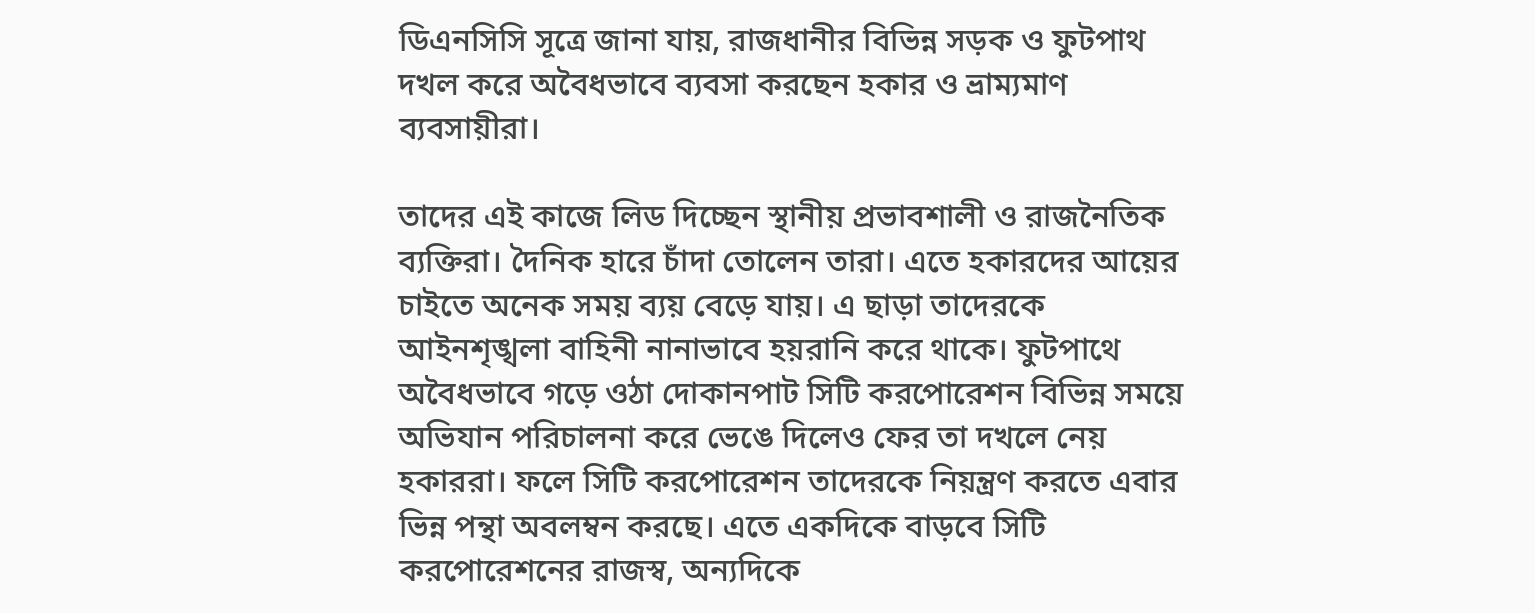ডিএনসিসি সূত্রে জানা যায়, রাজধানীর বিভিন্ন সড়ক ও ফুটপাথ দখল করে অবৈধভাবে ব্যবসা করছেন হকার ও ভ্রাম্যমাণ ব্যবসায়ীরা।

তাদের এই কাজে লিড দিচ্ছেন স্থানীয় প্রভাবশালী ও রাজনৈতিক ব্যক্তিরা। দৈনিক হারে চাঁদা তোলেন তারা। এতে হকারদের আয়ের চাইতে অনেক সময় ব্যয় বেড়ে যায়। এ ছাড়া তাদেরকে আইনশৃঙ্খলা বাহিনী নানাভাবে হয়রানি করে থাকে। ফুটপাথে অবৈধভাবে গড়ে ওঠা দোকানপাট সিটি করপোরেশন বিভিন্ন সময়ে অভিযান পরিচালনা করে ভেঙে দিলেও ফের তা দখলে নেয় হকাররা। ফলে সিটি করপোরেশন তাদেরকে নিয়ন্ত্রণ করতে এবার ভিন্ন পন্থা অবলম্বন করছে। এতে একদিকে বাড়বে সিটি করপোরেশনের রাজস্ব, অন্যদিকে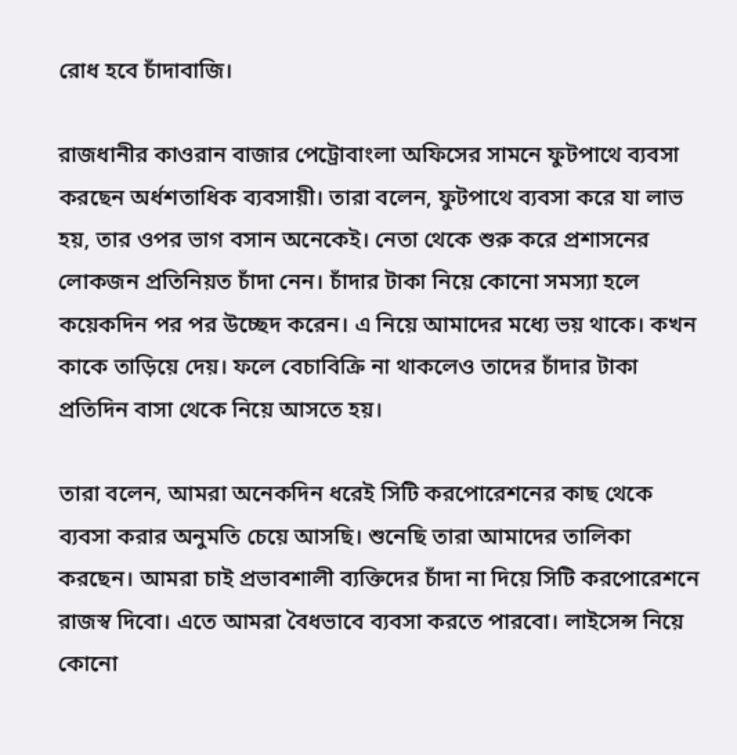রোধ হবে চাঁদাবাজি।

রাজধানীর কাওরান বাজার পেট্রোবাংলা অফিসের সামনে ফুটপাথে ব্যবসা করছেন অর্ধশতাধিক ব্যবসায়ী। তারা বলেন, ফুটপাথে ব্যবসা করে যা লাভ হয়, তার ওপর ভাগ বসান অনেকেই। নেতা থেকে শুরু করে প্রশাসনের লোকজন প্রতিনিয়ত চাঁদা নেন। চাঁদার টাকা নিয়ে কোনো সমস্যা হলে কয়েকদিন পর পর উচ্ছেদ করেন। এ নিয়ে আমাদের মধ্যে ভয় থাকে। কখন কাকে তাড়িয়ে দেয়। ফলে বেচাবিক্রি না থাকলেও তাদের চাঁদার টাকা প্রতিদিন বাসা থেকে নিয়ে আসতে হয়।

তারা বলেন, আমরা অনেকদিন ধরেই সিটি করপোরেশনের কাছ থেকে ব্যবসা করার অনুমতি চেয়ে আসছি। শুনেছি তারা আমাদের তালিকা করছেন। আমরা চাই প্রভাবশালী ব্যক্তিদের চাঁদা না দিয়ে সিটি করপোরেশনে রাজস্ব দিবো। এতে আমরা বৈধভাবে ব্যবসা করতে পারবো। লাইসেন্স নিয়ে কোনো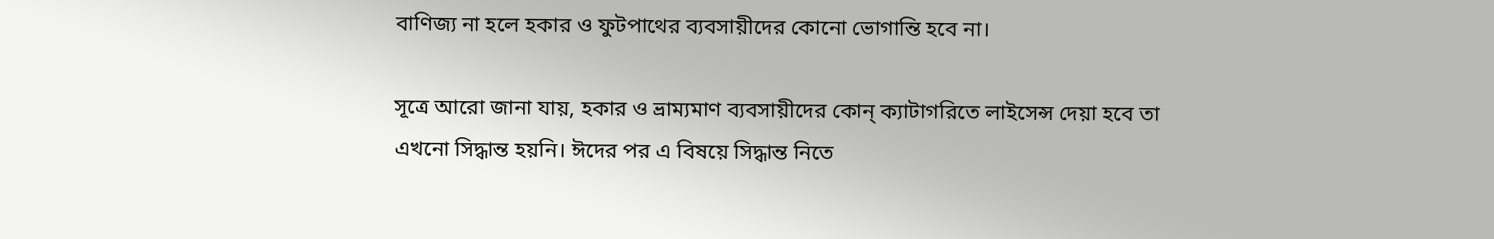বাণিজ্য না হলে হকার ও ফুটপাথের ব্যবসায়ীদের কোনো ভোগান্তি হবে না।

সূত্রে আরো জানা যায়, হকার ও ভ্রাম্যমাণ ব্যবসায়ীদের কোন্ ক্যাটাগরিতে লাইসেন্স দেয়া হবে তা এখনো সিদ্ধান্ত হয়নি। ঈদের পর এ বিষয়ে সিদ্ধান্ত নিতে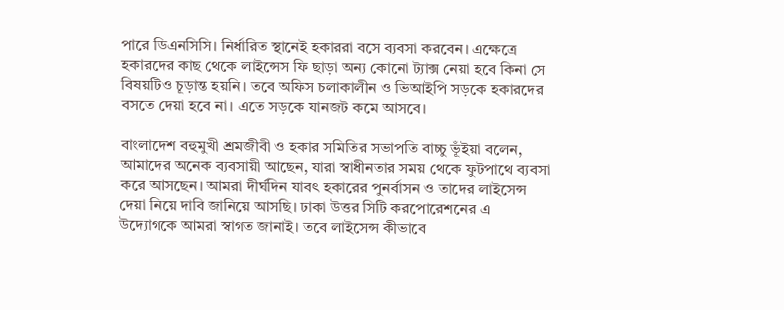পারে ডিএনসিসি। নির্ধারিত স্থানেই হকাররা বসে ব্যবসা করবেন। এক্ষেত্রে হকারদের কাছ থেকে লাইন্সেস ফি ছাড়া অন্য কোনো ট্যাক্স নেয়া হবে কিনা সে বিষয়টিও চূড়ান্ত হয়নি। তবে অফিস চলাকালীন ও ভিআইপি সড়কে হকারদের বসতে দেয়া হবে না। এতে সড়কে যানজট কমে আসবে।

বাংলাদেশ বহুমুখী শ্রমজীবী ও হকার সমিতির সভাপতি বাচ্চু ভূঁইয়া বলেন, আমাদের অনেক ব্যবসায়ী আছেন, যারা স্বাধীনতার সময় থেকে ফুটপাথে ব্যবসা করে আসছেন। আমরা দীর্ঘদিন যাবৎ হকারের পুনর্বাসন ও তাদের লাইসেন্স দেয়া নিয়ে দাবি জানিয়ে আসছি। ঢাকা উত্তর সিটি করপোরেশনের এ উদ্যোগকে আমরা স্বাগত জানাই। তবে লাইসেন্স কীভাবে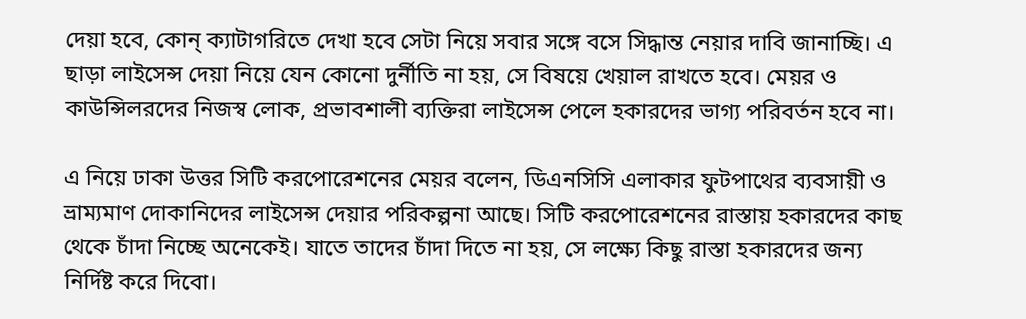দেয়া হবে, কোন্ ক্যাটাগরিতে দেখা হবে সেটা নিয়ে সবার সঙ্গে বসে সিদ্ধান্ত নেয়ার দাবি জানাচ্ছি। এ ছাড়া লাইসেন্স দেয়া নিয়ে যেন কোনো দুর্নীতি না হয়, সে বিষয়ে খেয়াল রাখতে হবে। মেয়র ও কাউন্সিলরদের নিজস্ব লোক, প্রভাবশালী ব্যক্তিরা লাইসেন্স পেলে হকারদের ভাগ্য পরিবর্তন হবে না।

এ নিয়ে ঢাকা উত্তর সিটি করপোরেশনের মেয়র বলেন, ডিএনসিসি এলাকার ফুটপাথের ব্যবসায়ী ও ভ্রাম্যমাণ দোকানিদের লাইসেন্স দেয়ার পরিকল্পনা আছে। সিটি করপোরেশনের রাস্তায় হকারদের কাছ থেকে চাঁদা নিচ্ছে অনেকেই। যাতে তাদের চাঁদা দিতে না হয়, সে লক্ষ্যে কিছু রাস্তা হকারদের জন্য নির্দিষ্ট করে দিবো।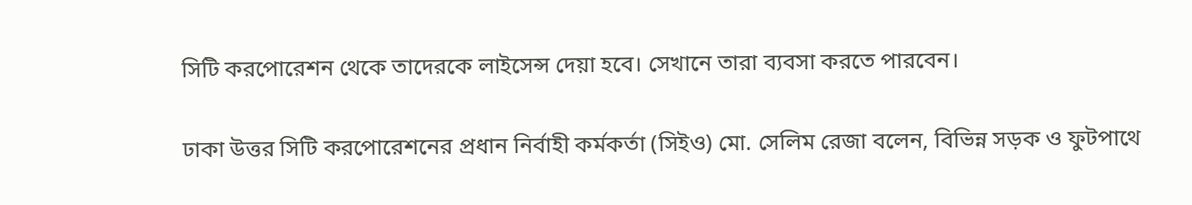সিটি করপোরেশন থেকে তাদেরকে লাইসেন্স দেয়া হবে। সেখানে তারা ব্যবসা করতে পারবেন।

ঢাকা উত্তর সিটি করপোরেশনের প্রধান নির্বাহী কর্মকর্তা (সিইও) মো. সেলিম রেজা বলেন, বিভিন্ন সড়ক ও ফুটপাথে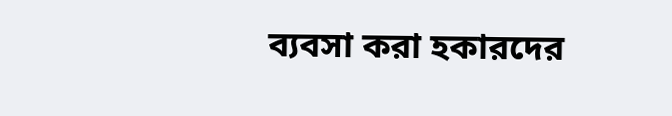ব্যবসা করা হকারদের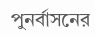পুনর্বাসনের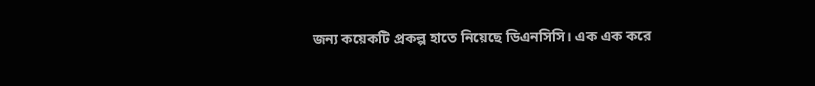জন্য কয়েকটি প্রকল্প হাতে নিয়েছে ডিএনসিসি। এক এক করে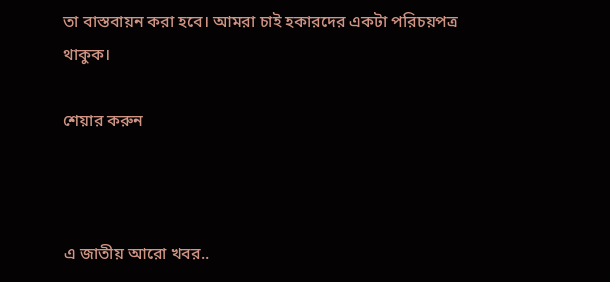তা বাস্তবায়ন করা হবে। আমরা চাই হকারদের একটা পরিচয়পত্র থাকুক।

শেয়ার করুন



এ জাতীয় আরো খবর..